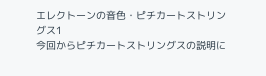エレクトーンの音色・ピチカートストリングス1
今回からピチカートストリングスの説明に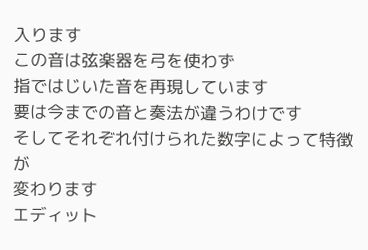入ります
この音は弦楽器を弓を使わず
指ではじいた音を再現しています
要は今までの音と奏法が違うわけです
そしてそれぞれ付けられた数字によって特徴が
変わります
エディット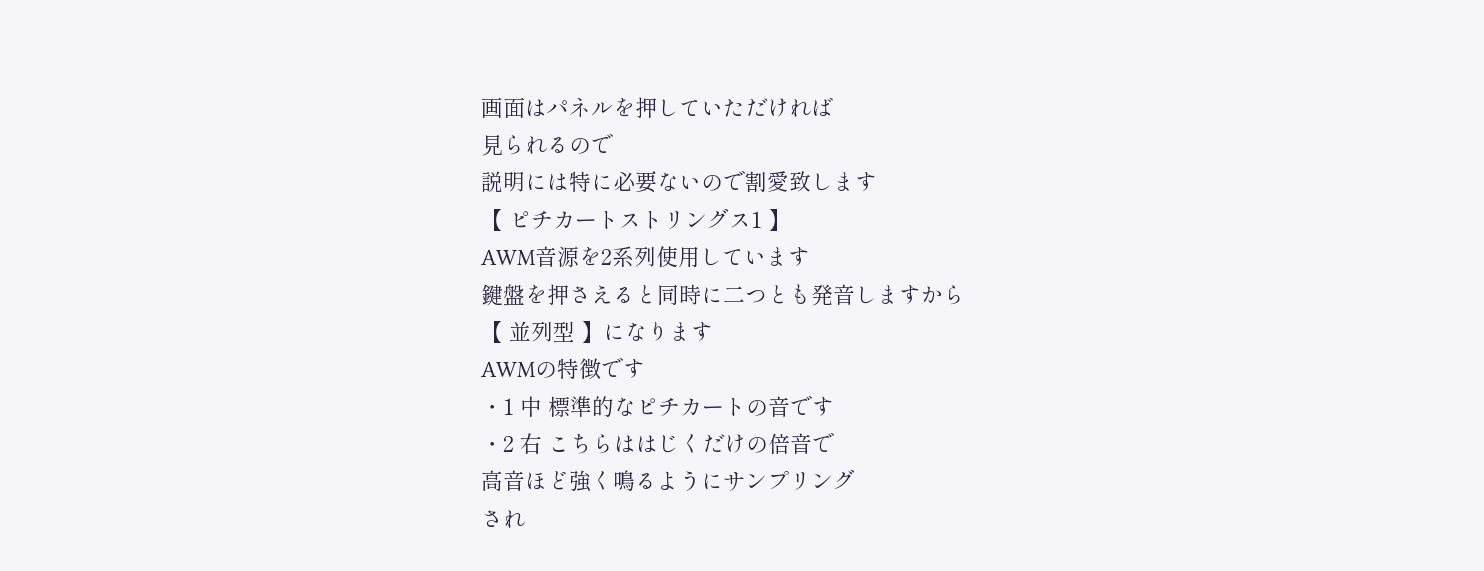画面はパネルを押していただければ
見られるので
説明には特に必要ないので割愛致します
【 ピチカートストリングス1 】
AWM音源を2系列使用しています
鍵盤を押さえると同時に二つとも発音しますから
【 並列型 】になります
AWMの特徴です
・1 中 標準的なピチカートの音です
・2 右 こちらははじくだけの倍音で
高音ほど強く鳴るようにサンプリング
され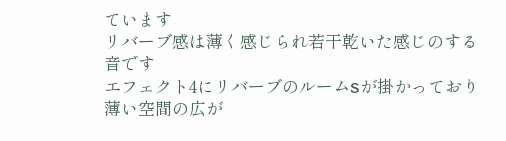ています
リバーブ感は薄く感じられ若干乾いた感じのする
音です
エフェクト4にリバーブのルームSが掛かっており
薄い空間の広が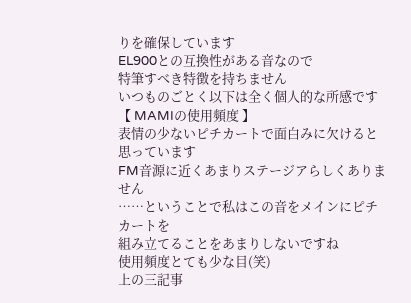りを確保しています
EL900との互換性がある音なので
特筆すべき特徴を持ちません
いつものごとく以下は全く個人的な所感です
【 MAMIの使用頻度 】
表情の少ないピチカートで面白みに欠けると思っています
FM音源に近くあまりステージアらしくありません
……ということで私はこの音をメインにピチカートを
組み立てることをあまりしないですね
使用頻度とても少な目(笑)
上の三記事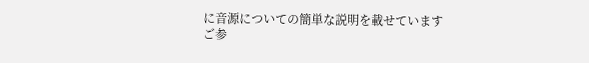に音源についての簡単な説明を載せています
ご参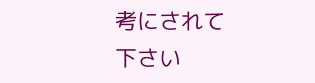考にされて下さい